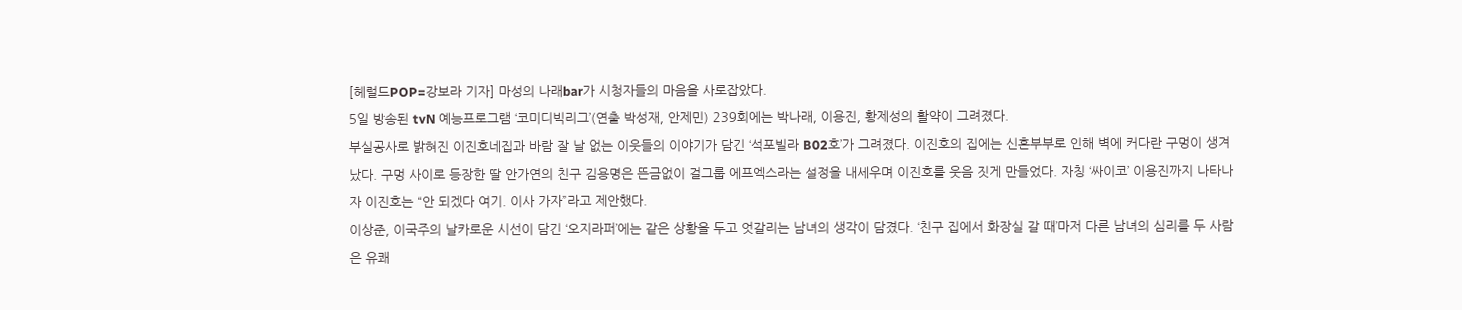[헤럴드POP=강보라 기자] 마성의 나래bar가 시청자들의 마음을 사로잡았다.
5일 방송된 tvN 예능프로그램 ‘코미디빅리그’(연출 박성재, 안제민) 239회에는 박나래, 이용진, 황제성의 활약이 그려졌다.
부실공사로 밝혀진 이진호네집과 바람 잘 날 없는 이웃들의 이야기가 담긴 ‘석포빌라 B02호’가 그려졌다. 이진호의 집에는 신혼부부로 인해 벽에 커다란 구멍이 생겨났다. 구멍 사이로 등장한 딸 안가연의 친구 김용명은 뜬금없이 걸그룹 에프엑스라는 설정을 내세우며 이진호를 웃음 짓게 만들었다. 자칭 ‘싸이코’ 이용진까지 나타나자 이진호는 “안 되겠다 여기. 이사 가자”라고 제안했다.
이상준, 이국주의 날카로운 시선이 담긴 ‘오지라퍼’에는 같은 상황을 두고 엇갈리는 남녀의 생각이 담겼다. ‘친구 집에서 화장실 갈 때’마저 다른 남녀의 심리를 두 사람은 유쾌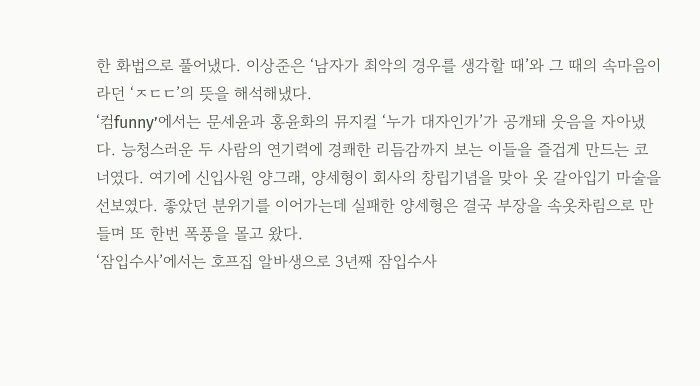한 화법으로 풀어냈다. 이상준은 ‘남자가 최악의 경우를 생각할 때’와 그 때의 속마음이라던 ‘ㅈㄷㄷ’의 뜻을 해석해냈다.
‘컴funny’에서는 문세윤과 홍윤화의 뮤지컬 ‘누가 대자인가’가 공개돼 웃음을 자아냈다. 능청스러운 두 사람의 연기력에 경쾌한 리듬감까지 보는 이들을 즐겁게 만드는 코너였다. 여기에 신입사원 양그래, 양세형이 회사의 창립기념을 맞아 옷 갈아입기 마술을 선보였다. 좋았던 분위기를 이어가는데 실패한 양세형은 결국 부장을 속옷차림으로 만들며 또 한번 폭풍을 몰고 왔다.
‘잠입수사’에서는 호프집 알바생으로 3년째 잠입수사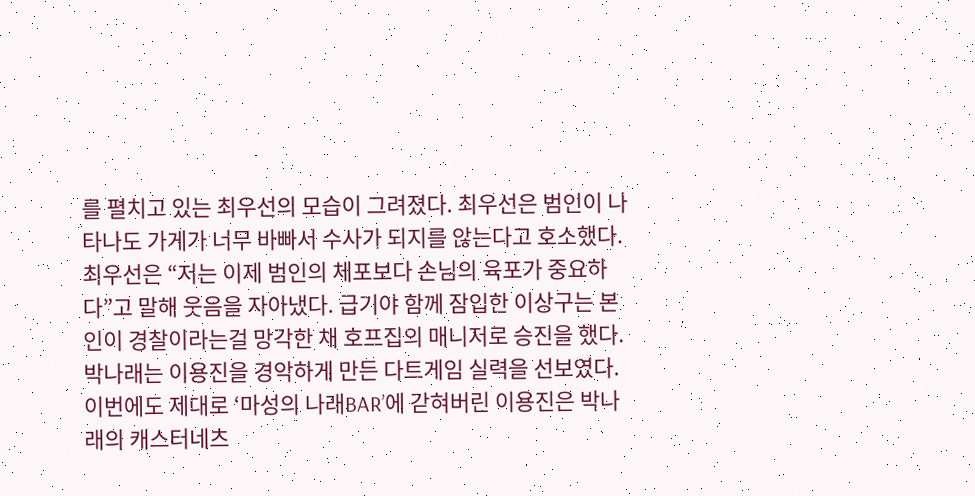를 펼치고 있는 최우선의 모습이 그려졌다. 최우선은 범인이 나타나도 가게가 너무 바빠서 수사가 되지를 않는다고 호소했다. 최우선은 “저는 이제 범인의 체포보다 손님의 육포가 중요하다”고 말해 웃음을 자아냈다. 급기야 함께 잠입한 이상구는 본인이 경찰이라는걸 망각한 채 호프집의 매니저로 승진을 했다.
박나래는 이용진을 경악하게 만든 다트게임 실력을 선보였다. 이번에도 제대로 ‘마성의 나래BAR’에 갇혀버린 이용진은 박나래의 캐스터네츠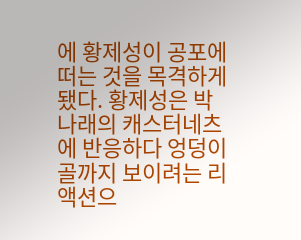에 황제성이 공포에 떠는 것을 목격하게 됐다. 황제성은 박나래의 캐스터네츠에 반응하다 엉덩이 골까지 보이려는 리액션으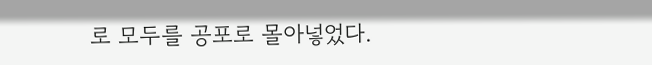로 모두를 공포로 몰아넣었다.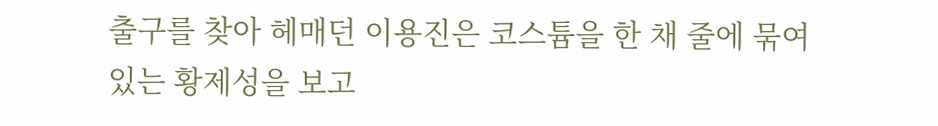출구를 찾아 헤매던 이용진은 코스튬을 한 채 줄에 묶여있는 황제성을 보고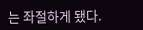는 좌절하게 됐다.